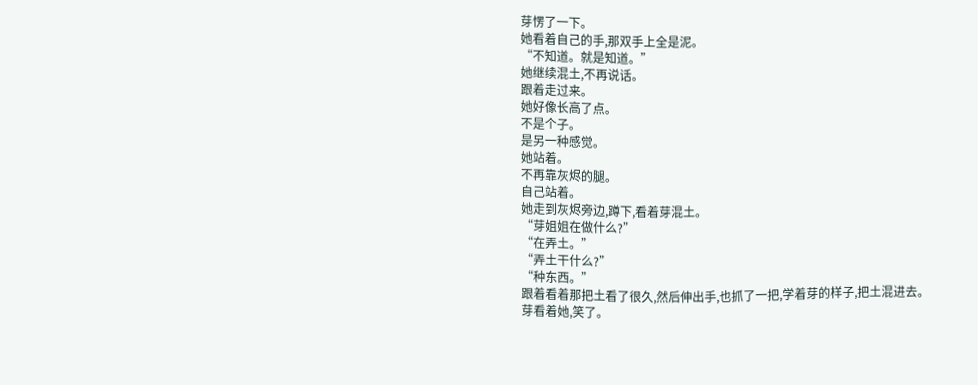芽愣了一下。
她看着自己的手,那双手上全是泥。
“不知道。就是知道。”
她继续混土,不再说话。
跟着走过来。
她好像长高了点。
不是个子。
是另一种感觉。
她站着。
不再靠灰烬的腿。
自己站着。
她走到灰烬旁边,蹲下,看着芽混土。
“芽姐姐在做什么?”
“在弄土。”
“弄土干什么?”
“种东西。”
跟着看着那把土看了很久,然后伸出手,也抓了一把,学着芽的样子,把土混进去。
芽看着她,笑了。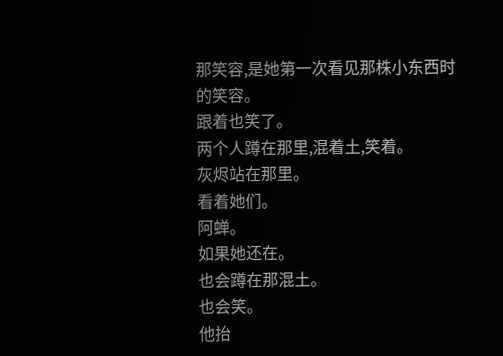那笑容,是她第一次看见那株小东西时的笑容。
跟着也笑了。
两个人蹲在那里,混着土,笑着。
灰烬站在那里。
看着她们。
阿蝉。
如果她还在。
也会蹲在那混土。
也会笑。
他抬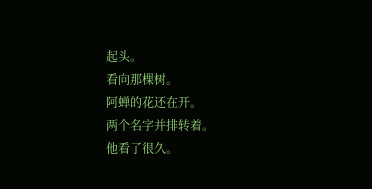起头。
看向那棵树。
阿蝉的花还在开。
两个名字并排转着。
他看了很久。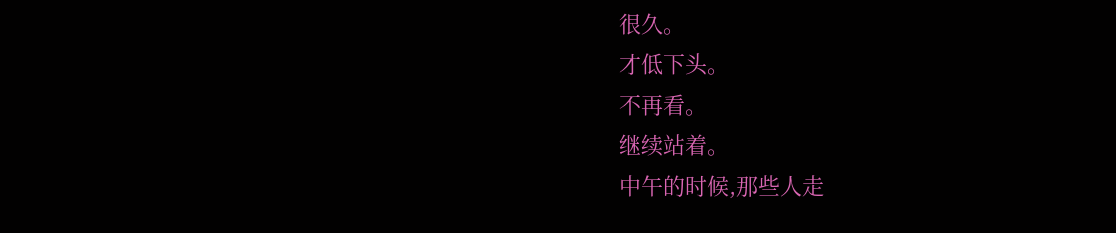很久。
才低下头。
不再看。
继续站着。
中午的时候,那些人走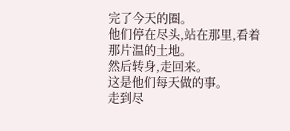完了今天的圈。
他们停在尽头,站在那里,看着那片温的土地。
然后转身,走回来。
这是他们每天做的事。
走到尽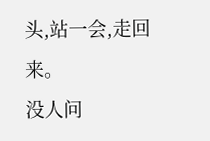头,站一会,走回来。
没人问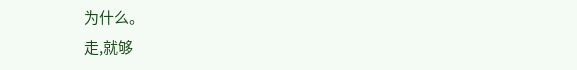为什么。
走,就够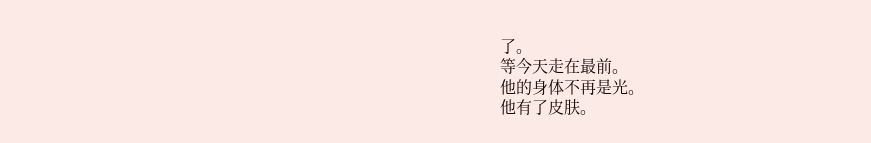了。
等今天走在最前。
他的身体不再是光。
他有了皮肤。